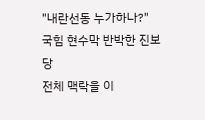"내란선동 누가하나?" 국힘 현수막 반박한 진보당
전체 맥락을 이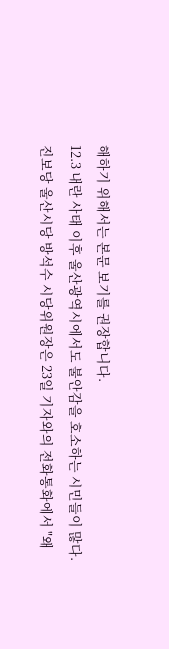해하기 위해서는 본문 보기를 권장합니다.
12.3 내란 사태 이후 울산광역시에서도 불안감을 호소하는 시민들이 많다.
진보당 울산시당 방석수 시당위원장은 23일 기자와의 전화통화에서 "왜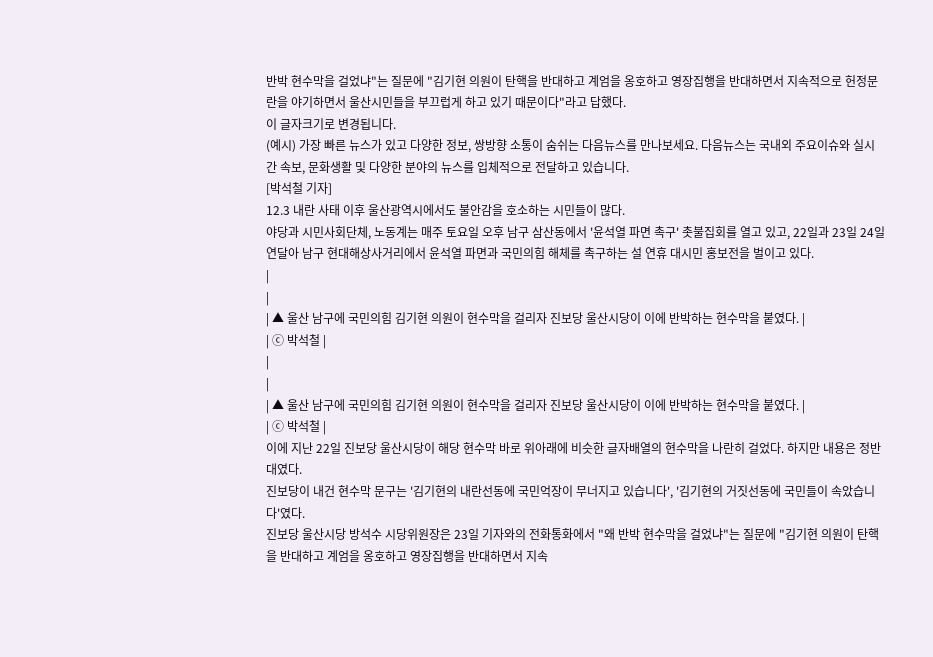반박 현수막을 걸었냐"는 질문에 "김기현 의원이 탄핵을 반대하고 계엄을 옹호하고 영장집행을 반대하면서 지속적으로 헌정문란을 야기하면서 울산시민들을 부끄럽게 하고 있기 때문이다"라고 답했다.
이 글자크기로 변경됩니다.
(예시) 가장 빠른 뉴스가 있고 다양한 정보, 쌍방향 소통이 숨쉬는 다음뉴스를 만나보세요. 다음뉴스는 국내외 주요이슈와 실시간 속보, 문화생활 및 다양한 분야의 뉴스를 입체적으로 전달하고 있습니다.
[박석철 기자]
12.3 내란 사태 이후 울산광역시에서도 불안감을 호소하는 시민들이 많다.
야당과 시민사회단체, 노동계는 매주 토요일 오후 남구 삼산동에서 '윤석열 파면 촉구' 촛불집회를 열고 있고, 22일과 23일 24일 연달아 남구 현대해상사거리에서 윤석열 파면과 국민의힘 해체를 촉구하는 설 연휴 대시민 홍보전을 벌이고 있다.
|
|
| ▲ 울산 남구에 국민의힘 김기현 의원이 현수막을 걸리자 진보당 울산시당이 이에 반박하는 현수막을 붙였다. |
| ⓒ 박석철 |
|
|
| ▲ 울산 남구에 국민의힘 김기현 의원이 현수막을 걸리자 진보당 울산시당이 이에 반박하는 현수막을 붙였다. |
| ⓒ 박석철 |
이에 지난 22일 진보당 울산시당이 해당 현수막 바로 위아래에 비슷한 글자배열의 현수막을 나란히 걸었다. 하지만 내용은 정반대였다.
진보당이 내건 현수막 문구는 '김기현의 내란선동에 국민억장이 무너지고 있습니다', '김기현의 거짓선동에 국민들이 속았습니다'였다.
진보당 울산시당 방석수 시당위원장은 23일 기자와의 전화통화에서 "왜 반박 현수막을 걸었냐"는 질문에 "김기현 의원이 탄핵을 반대하고 계엄을 옹호하고 영장집행을 반대하면서 지속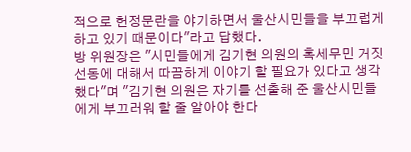적으로 헌정문란을 야기하면서 울산시민들을 부끄럽게 하고 있기 때문이다"라고 답했다.
방 위원장은 "시민들에게 김기현 의원의 혹세무민 거짓 선동에 대해서 따끔하게 이야기 할 필요가 있다고 생각했다"며 "김기현 의원은 자기를 선출해 준 울산시민들에게 부끄러워 할 줄 알아야 한다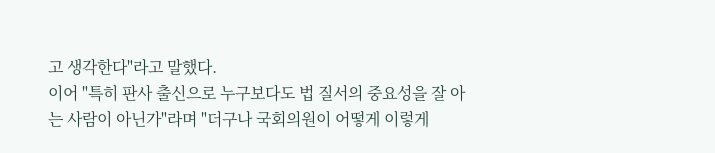고 생각한다"라고 말했다.
이어 "특히 판사 출신으로 누구보다도 법 질서의 중요성을 잘 아는 사람이 아닌가"라며 "더구나 국회의원이 어떻게 이렇게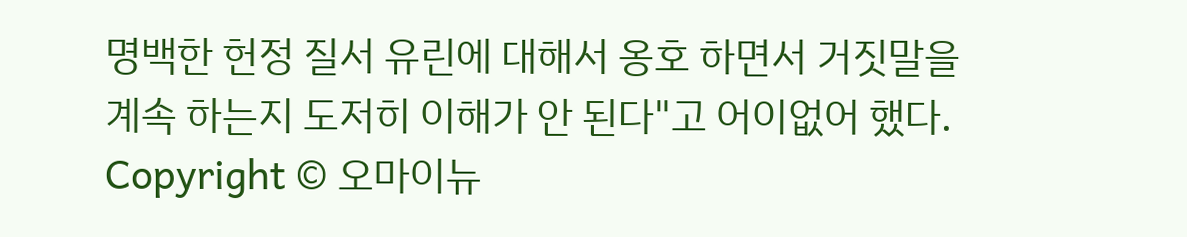명백한 헌정 질서 유린에 대해서 옹호 하면서 거짓말을 계속 하는지 도저히 이해가 안 된다"고 어이없어 했다.
Copyright © 오마이뉴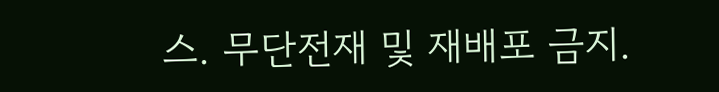스. 무단전재 및 재배포 금지.